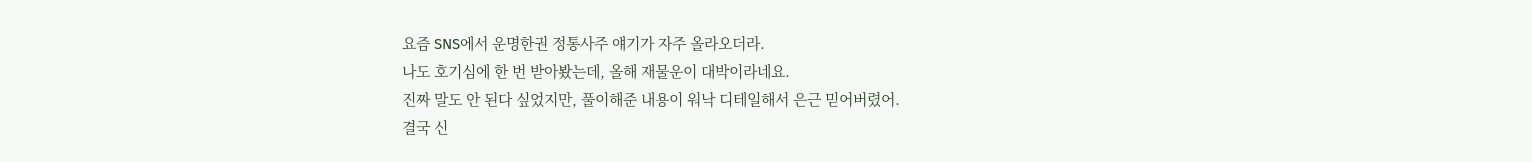요즘 SNS에서 운명한권 정통사주 얘기가 자주 올라오더라.
나도 호기심에 한 번 받아봤는데, 올해 재물운이 대박이라네요.
진짜 말도 안 된다 싶었지만, 풀이해준 내용이 워낙 디테일해서 은근 믿어버렸어.
결국 신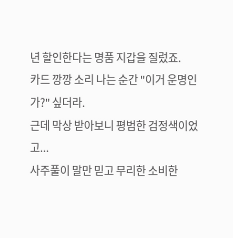년 할인한다는 명품 지갑을 질렀죠.
카드 깡깡 소리 나는 순간 "이거 운명인가?" 싶더라.
근데 막상 받아보니 평범한 검정색이었고...
사주풀이 말만 믿고 무리한 소비한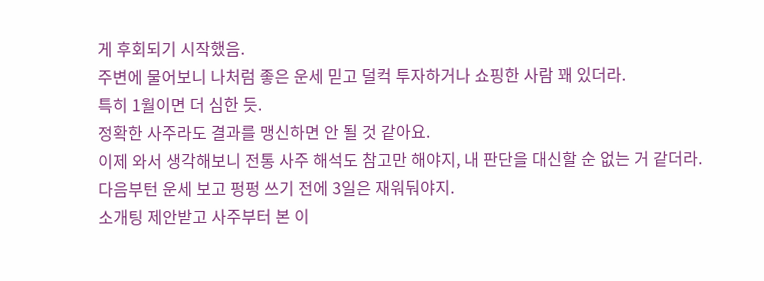게 후회되기 시작했음.
주변에 물어보니 나처럼 좋은 운세 믿고 덜컥 투자하거나 쇼핑한 사람 꽤 있더라.
특히 1월이면 더 심한 듯.
정확한 사주라도 결과를 맹신하면 안 될 것 같아요.
이제 와서 생각해보니 전통 사주 해석도 참고만 해야지, 내 판단을 대신할 순 없는 거 같더라.
다음부턴 운세 보고 펑펑 쓰기 전에 3일은 재워둬야지.
소개팅 제안받고 사주부터 본 이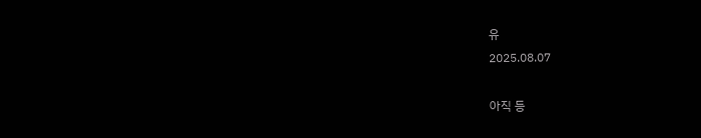유
2025.08.07

아직 등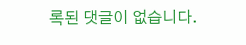록된 댓글이 없습니다.